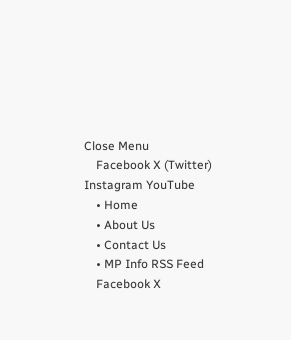Close Menu
    Facebook X (Twitter) Instagram YouTube
    • Home
    • About Us
    • Contact Us
    • MP Info RSS Feed
    Facebook X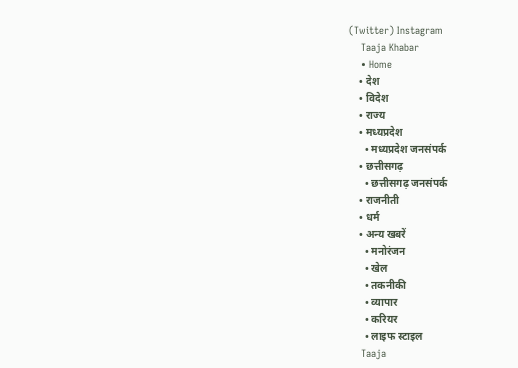(Twitter) Instagram
    Taaja Khabar
    • Home
    • देश
    • विदेश
    • राज्य
    • मध्यप्रदेश
      • मध्यप्रदेश जनसंपर्क
    • छत्तीसगढ़
      • छत्तीसगढ़ जनसंपर्क
    • राजनीती
    • धर्म
    • अन्य खबरें
      • मनोरंजन
      • खेल
      • तकनीकी
      • व्यापार
      • करियर
      • लाइफ स्टाइल
    Taaja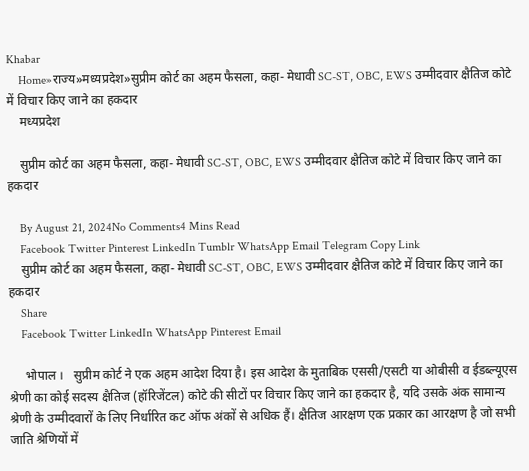Khabar
    Home»राज्य»मध्यप्रदेश»सुप्रीम कोर्ट का अहम फैसला, कहा- मेधावी SC-ST, OBC, EWS उम्मीदवार क्षैतिज कोटे में विचार किए जाने का हकदार
    मध्यप्रदेश

    सुप्रीम कोर्ट का अहम फैसला, कहा- मेधावी SC-ST, OBC, EWS उम्मीदवार क्षैतिज कोटे में विचार किए जाने का हकदार

    By August 21, 2024No Comments4 Mins Read
    Facebook Twitter Pinterest LinkedIn Tumblr WhatsApp Email Telegram Copy Link
    सुप्रीम कोर्ट का अहम फैसला, कहा- मेधावी SC-ST, OBC, EWS उम्मीदवार क्षैतिज कोटे में विचार किए जाने का हकदार
    Share
    Facebook Twitter LinkedIn WhatsApp Pinterest Email

     भोपाल ।   सुप्रीम कोर्ट ने एक अहम आदेश दिया है। इस आदेश के मुताबिक एससी/एसटी या ओबीसी व ईडब्ल्यूएस श्रेणी का कोई सदस्य क्षैतिज (हॉरिजेंटल) कोटे की सीटों पर विचार किए जाने का हकदार है, यदि उसके अंक सामान्य श्रेणी के उम्मीदवारों के लिए निर्धारित कट ऑफ अंकों से अधिक हैं। क्षैतिज आरक्षण एक प्रकार का आरक्षण है जो सभी जाति श्रेणियों में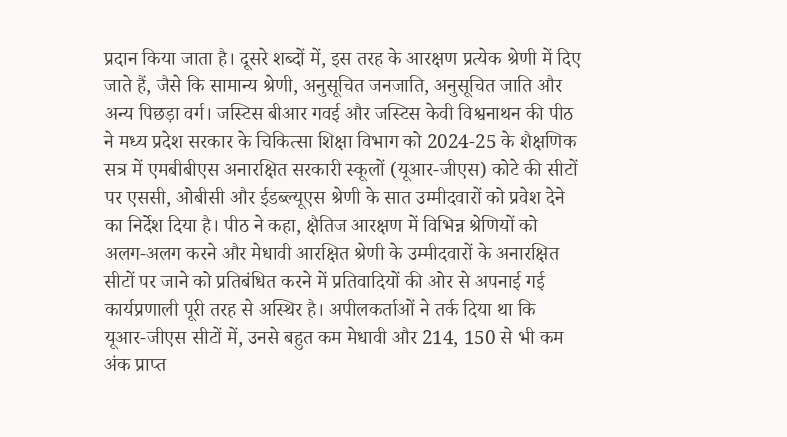प्रदान किया जाता है। दूसरे शब्दों में, इस तरह के आरक्षण प्रत्येक श्रेणी में दिए जाते हैं, जैसे कि सामान्य श्रेणी, अनुसूचित जनजाति, अनुसूचित जाति और अन्य पिछड़ा वर्ग। जस्टिस बीआर गवई और जस्टिस केवी विश्वनाथन की पीठ ने मध्य प्रदेश सरकार के चिकित्सा शिक्षा विभाग को 2024-25 के शैक्षणिक सत्र में एमबीबीएस अनारक्षित सरकारी स्कूलों (यूआर-जीएस) कोटे की सीटों पर एससी, ओबीसी और ईडब्ल्यूएस श्रेणी के सात उम्मीदवारों को प्रवेश देने का निर्देश दिया है। पीठ ने कहा, क्षैतिज आरक्षण में विभिन्न श्रेणियों को अलग-अलग करने और मेधावी आरक्षित श्रेणी के उम्मीदवारों के अनारक्षित सीटों पर जाने को प्रतिबंधित करने में प्रतिवादियों की ओर से अपनाई गई कार्यप्रणाली पूरी तरह से अस्थिर है। अपीलकर्ताओं ने तर्क दिया था कि यूआर-जीएस सीटों में, उनसे बहुत कम मेधावी और 214, 150 से भी कम अंक प्राप्त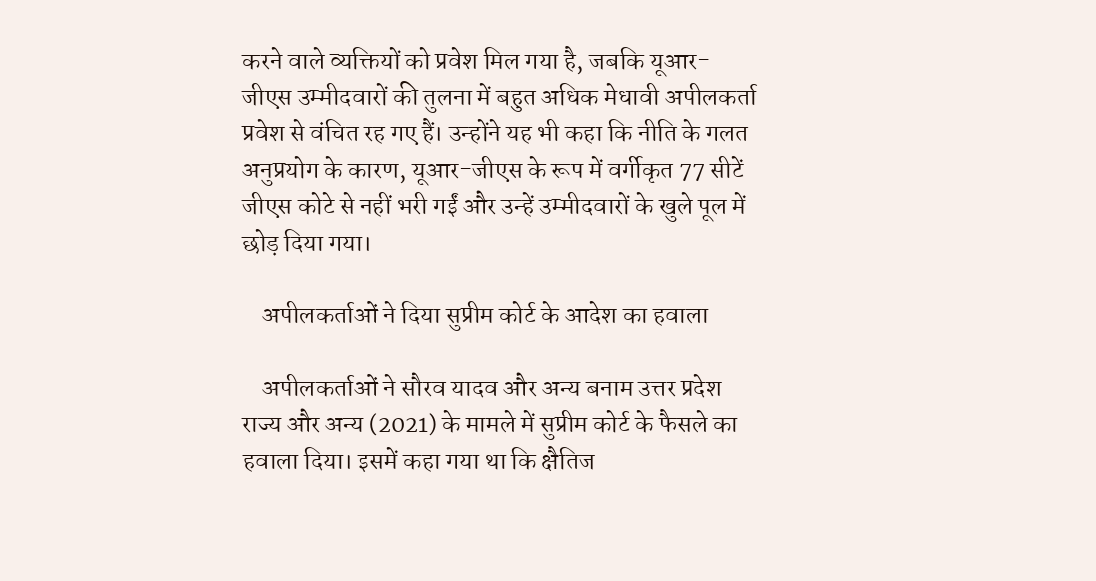करने वाले व्यक्तियों को प्रवेश मिल गया है, जबकि यूआर-जीएस उम्मीदवारों की तुलना में बहुत अधिक मेधावी अपीलकर्ता प्रवेश से वंचित रह गए हैं। उन्होंने यह भी कहा कि नीति के गलत अनुप्रयोग के कारण, यूआर-जीएस के रूप में वर्गीकृत 77 सीटें जीएस कोटे से नहीं भरी गईं और उन्हें उम्मीदवारों के खुले पूल में छोड़ दिया गया।

    अपीलकर्ताओं ने दिया सुप्रीम कोर्ट के आदेश का हवाला

    अपीलकर्ताओं ने सौरव यादव और अन्य बनाम उत्तर प्रदेश राज्य और अन्य (2021) के मामले में सुप्रीम कोर्ट के फैसले का हवाला दिया। इसमें कहा गया था कि क्षैतिज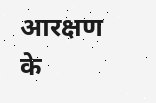आरक्षण के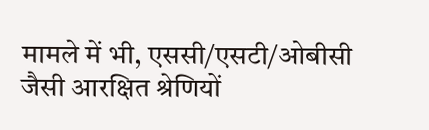मामले में भी, एससी/एसटी/ओबीसी जैसी आरक्षित श्रेणियों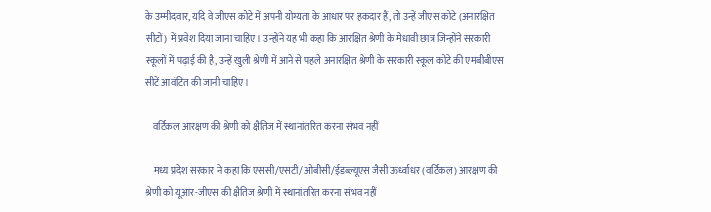के उम्मीदवार, यदि वे जीएस कोटे में अपनी योग्यता के आधार पर हकदार हैं, तो उन्हें जीएस कोटे (अनारक्षित सीटों) में प्रवेश दिया जाना चाहिए। उन्होंने यह भी कहा कि आरक्षित श्रेणी के मेधावी छात्र जिन्होंने सरकारी स्कूलों में पढ़ाई की है, उन्हें खुली श्रेणी में आने से पहले अनारक्षित श्रेणी के सरकारी स्कूल कोटे की एमबीबीएस सीटें आवंटित की जानी चाहिए।

    वर्टिकल आरक्षण की श्रेणी को क्षैतिज में स्थानांतरित करना संभव नहीं

    मध्य प्रदेश सरकार ने कहा कि एससी/एसटी/ओबीसी/ईडब्ल्यूएस जैसी ऊर्ध्वाधर (वर्टिकल) आरक्षण की श्रेणी को यूआर-जीएस की क्षैतिज श्रेणी में स्थानांतरित करना संभव नहीं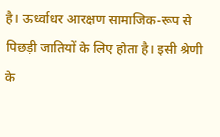है। ऊर्ध्वाधर आरक्षण सामाजिक-रूप से पिछड़ी जातियों के लिए होता है। इसी श्रेणी के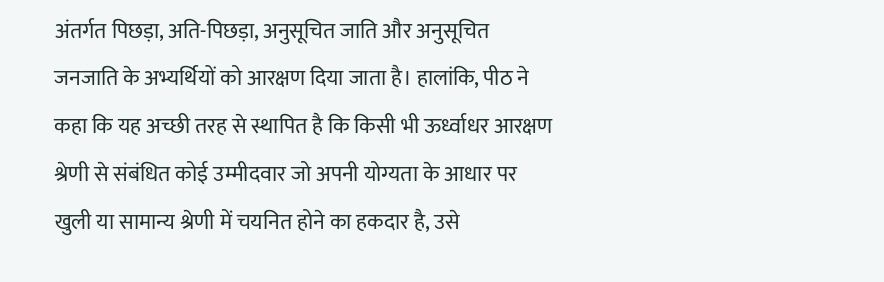अंतर्गत पिछड़ा, अति-पिछड़ा, अनुसूचित जाति और अनुसूचित जनजाति के अभ्यर्थियों को आरक्षण दिया जाता है। हालांकि, पीठ ने कहा कि यह अच्छी तरह से स्थापित है कि किसी भी ऊर्ध्वाधर आरक्षण श्रेणी से संबंधित कोई उम्मीदवार जो अपनी योग्यता के आधार पर खुली या सामान्य श्रेणी में चयनित होने का हकदार है, उसे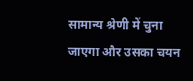सामान्य श्रेणी में चुना जाएगा और उसका चयन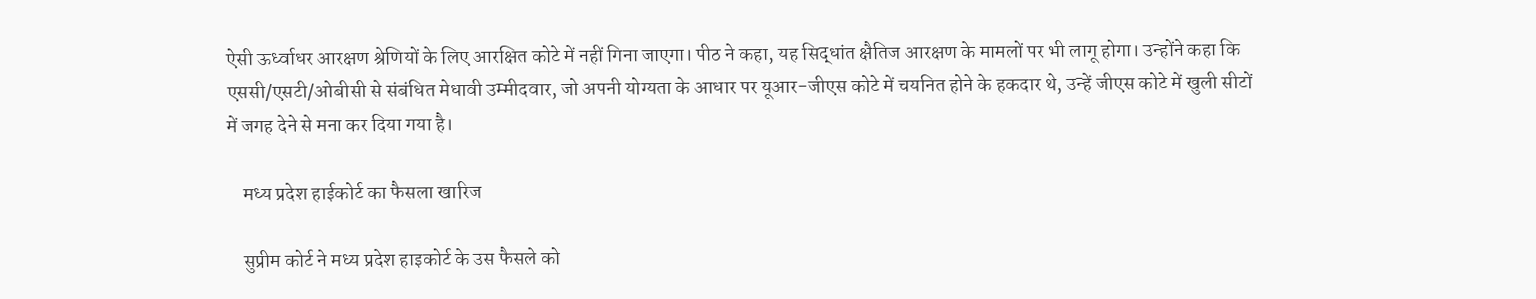ऐसी ऊर्ध्वाधर आरक्षण श्रेणियों के लिए आरक्षित कोटे में नहीं गिना जाएगा। पीठ ने कहा, यह सिद्धांत क्षैतिज आरक्षण के मामलों पर भी लागू होगा। उन्होंने कहा कि एससी/एसटी/ओबीसी से संबंधित मेधावी उम्मीदवार, जो अपनी योग्यता के आधार पर यूआर-जीएस कोटे में चयनित होने के हकदार थे, उन्हें जीएस कोटे में खुली सीटों में जगह देने से मना कर दिया गया है।

    मध्य प्रदेश हाईकोर्ट का फैसला खारिज

    सुप्रीम कोर्ट ने मध्य प्रदेश हाइकोर्ट के उस फैसले को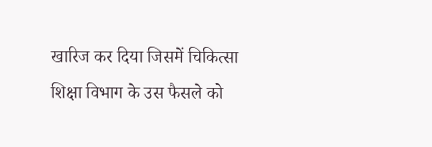खारिज कर दिया जिसमें चिकित्सा शिक्षा विभाग के उस फैसले को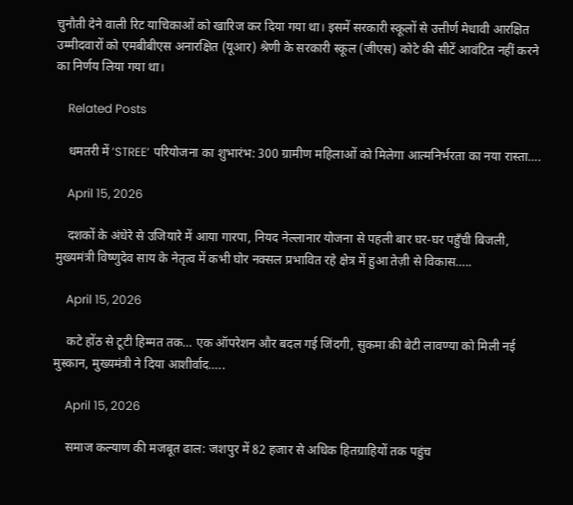चुनौती देने वाली रिट याचिकाओं को खारिज कर दिया गया था। इसमें सरकारी स्कूलों से उत्तीर्ण मेधावी आरक्षित उम्मीदवारों को एमबीबीएस अनारक्षित (यूआर) श्रेणी के सरकारी स्कूल (जीएस) कोटे की सीटें आवंटित नहीं करने का निर्णय लिया गया था।

    Related Posts

    धमतरी में ‘STREE’ परियोजना का शुभारंभ: 300 ग्रामीण महिलाओं को मिलेगा आत्मनिर्भरता का नया रास्ता….

    April 15, 2026

    दशकों के अंधेरे से उजियारे में आया गारपा, नियद नेल्लानार योजना से पहली बार घर-घर पहुँची बिजली, मुख्यमंत्री विष्णुदेव साय के नेतृत्व में कभी घोर नक्सल प्रभावित रहे क्षेत्र में हुआ तेज़ी से विकास…..

    April 15, 2026

    कटे होंठ से टूटी हिम्मत तक… एक ऑपरेशन और बदल गई जिंदगी, सुकमा की बेटी लावण्या को मिली नई मुस्कान, मुख्यमंत्री ने दिया आशीर्वाद…..

    April 15, 2026

    समाज कल्याण की मजबूत ढाल: जशपुर में 82 हजार से अधिक हितग्राहियों तक पहुंच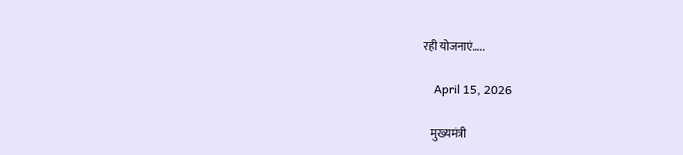रही योजनाएं…..

    April 15, 2026

    मुख्यमंत्री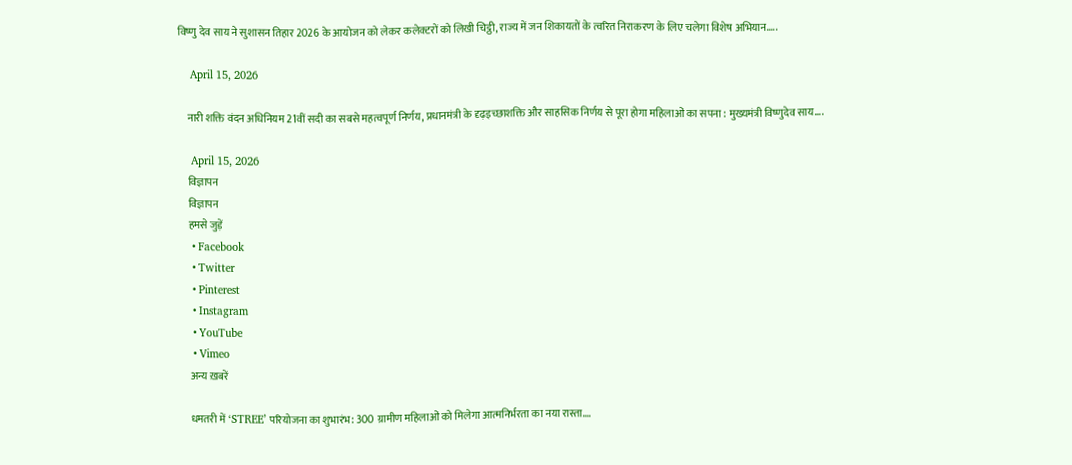विष्णु देव साय ने सुशासन तिहार 2026 के आयोजन को लेकर कलेक्टरों को लिखी चिट्ठी, राज्य में जन शिकायतों के त्वरित निराकरण के लिए चलेगा विशेष अभियान…..

    April 15, 2026

    नारी शक्ति वंदन अधिनियम 21वीं सदी का सबसे महत्वपूर्ण निर्णय, प्रधानमंत्री के दृढ़इच्छाशक्ति और साहसिक निर्णय से पूरा होगा महिलाओं का सपना : मुख्यमंत्री विष्णुदेव साय….

    April 15, 2026
    विज्ञापन
    विज्ञापन
    हमसे जुड़ें
    • Facebook
    • Twitter
    • Pinterest
    • Instagram
    • YouTube
    • Vimeo
    अन्य ख़बरें

    धमतरी में ‘STREE’ परियोजना का शुभारंभ: 300 ग्रामीण महिलाओं को मिलेगा आत्मनिर्भरता का नया रास्ता….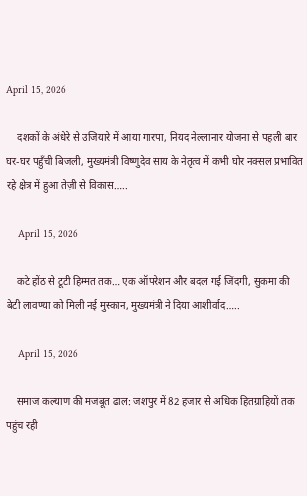April 15, 2026

    दशकों के अंधेरे से उजियारे में आया गारपा, नियद नेल्लानार योजना से पहली बार घर-घर पहुँची बिजली, मुख्यमंत्री विष्णुदेव साय के नेतृत्व में कभी घोर नक्सल प्रभावित रहे क्षेत्र में हुआ तेज़ी से विकास…..

    April 15, 2026

    कटे होंठ से टूटी हिम्मत तक… एक ऑपरेशन और बदल गई जिंदगी, सुकमा की बेटी लावण्या को मिली नई मुस्कान, मुख्यमंत्री ने दिया आशीर्वाद…..

    April 15, 2026

    समाज कल्याण की मजबूत ढाल: जशपुर में 82 हजार से अधिक हितग्राहियों तक पहुंच रही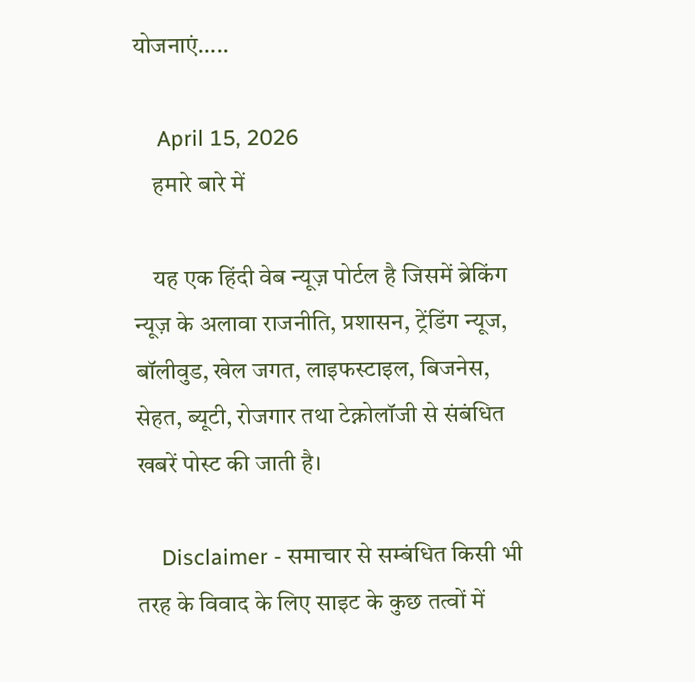योजनाएं…..

    April 15, 2026
    हमारे बारे में

    यह एक हिंदी वेब न्यूज़ पोर्टल है जिसमें ब्रेकिंग न्यूज़ के अलावा राजनीति, प्रशासन, ट्रेंडिंग न्यूज, बॉलीवुड, खेल जगत, लाइफस्टाइल, बिजनेस, सेहत, ब्यूटी, रोजगार तथा टेक्नोलॉजी से संबंधित खबरें पोस्ट की जाती है।

    Disclaimer - समाचार से सम्बंधित किसी भी तरह के विवाद के लिए साइट के कुछ तत्वों में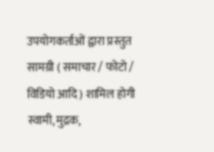उपयोगकर्ताओं द्वारा प्रस्तुत सामग्री ( समाचार / फोटो / विडियो आदि ) शामिल होगी स्वामी, मुद्रक,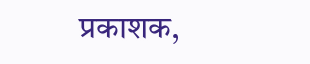प्रकाशक,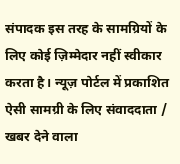संपादक इस तरह के सामग्रियों के लिए कोई ज़िम्मेदार नहीं स्वीकार करता है। न्यूज़ पोर्टल में प्रकाशित ऐसी सामग्री के लिए संवाददाता / खबर देने वाला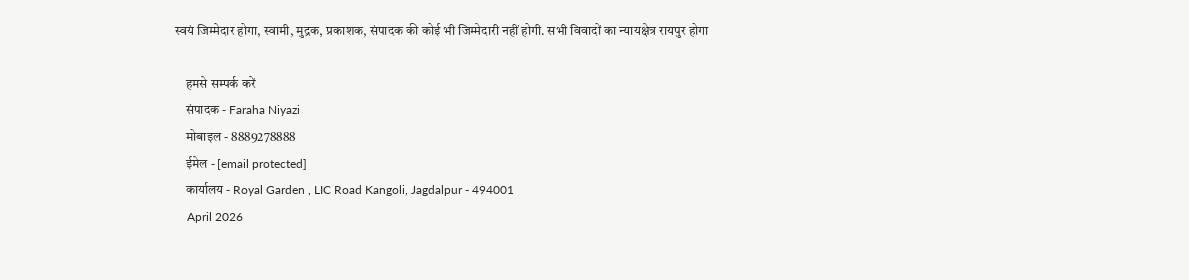स्वयं जिम्मेदार होगा, स्वामी, मुद्रक, प्रकाशक, संपादक की कोई भी जिम्मेदारी नहीं होगी. सभी विवादों का न्यायक्षेत्र रायपुर होगा

    हमसे सम्पर्क करें
    संपादक - Faraha Niyazi
    मोबाइल - 8889278888
    ईमेल - [email protected]
    कार्यालय - Royal Garden , LIC Road Kangoli, Jagdalpur - 494001
    April 2026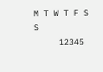M T W T F S S
     12345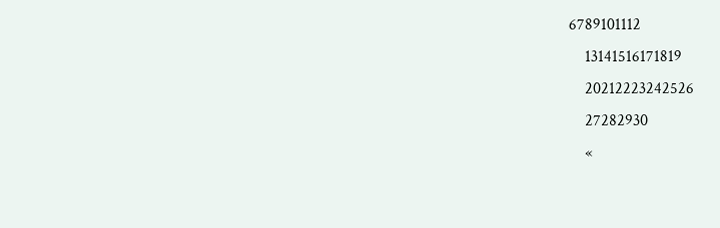6789101112
    13141516171819
    20212223242526
    27282930
    «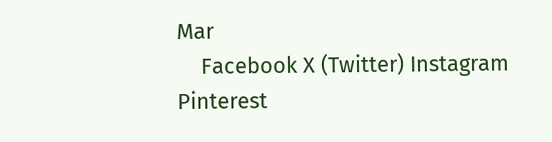Mar
    Facebook X (Twitter) Instagram Pinterest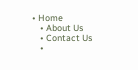• Home
    • About Us
    • Contact Us
    •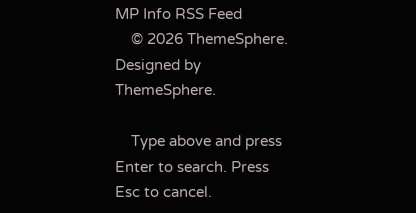MP Info RSS Feed
    © 2026 ThemeSphere. Designed by ThemeSphere.

    Type above and press Enter to search. Press Esc to cancel.